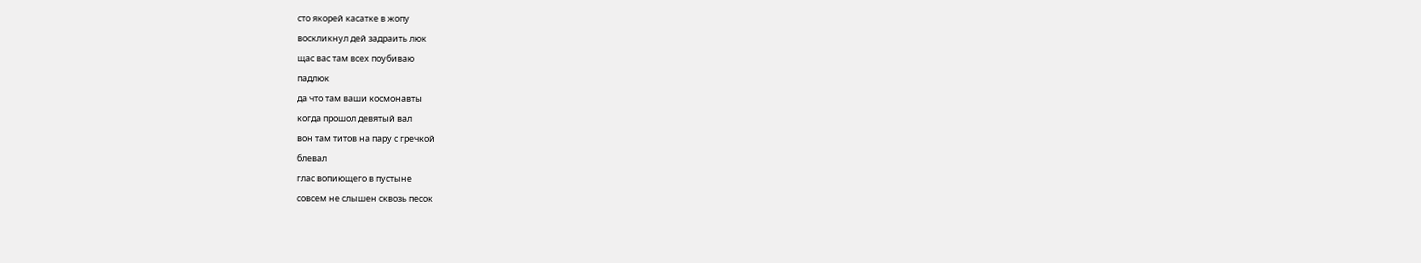сто якорей касатке в жопу
воскликнул дей задраить люк
щас вас там всех поубиваю
падлюк
да что там ваши космонавты
когда прошол девятый вал
вон там титов на пару с гречкой
блевал
глас вопиющего в пустыне
совсем не слышен сквозь песок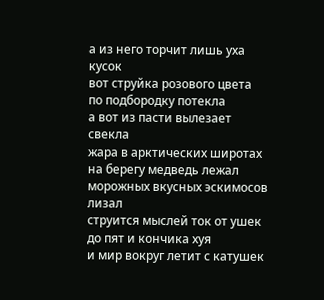а из него торчит лишь уха
кусок
вот струйка розового цвета
по подбородку потекла
а вот из пасти вылезает
свекла
жара в арктических широтах
на берегу медведь лежал
морожных вкусных эскимосов
лизал
струится мыслей ток от ушек
до пят и кончика хуя
и мир вокруг летит с катушек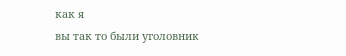как я
вы так то были уголовник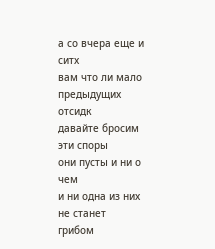а со вчера еще и ситх
вам что ли мало предыдущих
отсидк
давайте бросим эти споры
они пусты и ни о чем
и ни одна из них не станет
грибом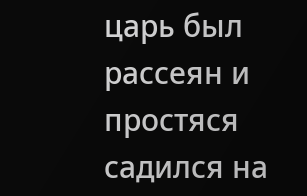царь был рассеян и простяся
садился на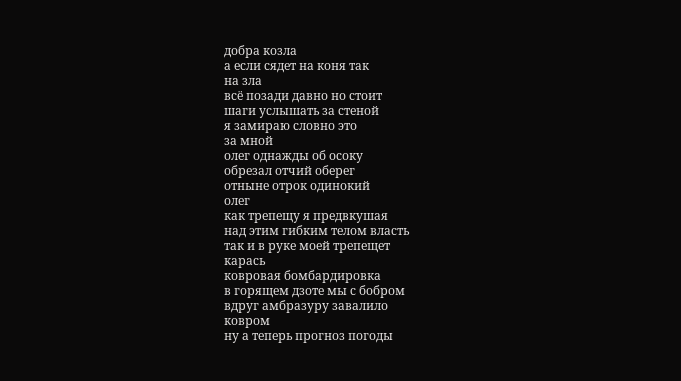добра козла
а если сядет на коня так
на зла
всё позади давно но стоит
шаги услышать за стеной
я замираю словно это
за мной
олег однажды об осоку
обрезал отчий оберег
отныне отрок одинокий
олег
как трепещу я предвкушая
над этим гибким телом власть
так и в руке моей трепещет
карась
ковровая бомбардировка
в горящем дзоте мы с бобром
вдруг амбразуру завалило
ковром
ну а теперь прогноз погоды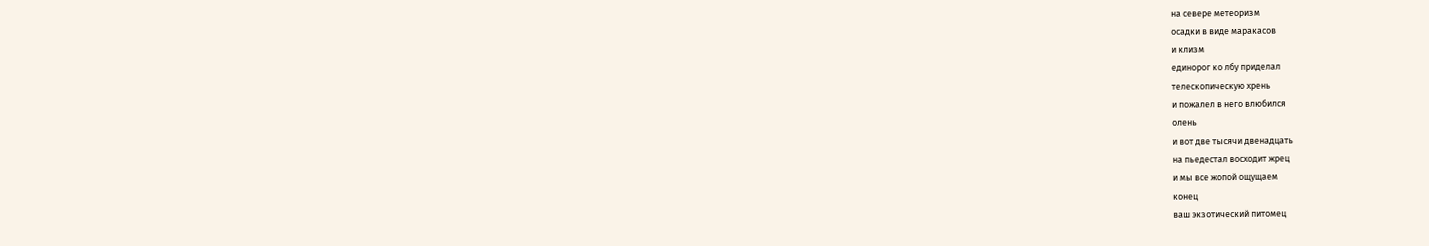на севере метеоризм
осадки в виде маракасов
и клизм
единорог ко лбу приделал
телескопическую хрень
и пожалел в него влюбился
олень
и вот две тысячи двенадцать
на пьедестал восходит жрец
и мы все жопой ощущаем
конец
ваш экзотический питомец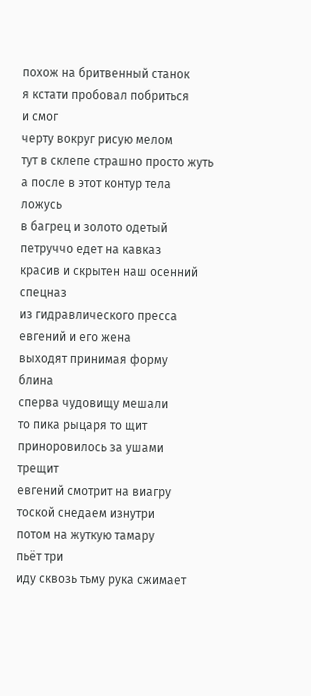похож на бритвенный станок
я кстати пробовал побриться
и смог
черту вокруг рисую мелом
тут в склепе страшно просто жуть
а после в этот контур тела
ложусь
в багрец и золото одетый
петруччо едет на кавказ
красив и скрытен наш осенний
спецназ
из гидравлического пресса
евгений и его жена
выходят принимая форму
блина
сперва чудовищу мешали
то пика рыцаря то щит
приноровилось за ушами
трещит
евгений смотрит на виагру
тоской снедаем изнутри
потом на жуткую тамару
пьёт три
иду сквозь тьму рука сжимает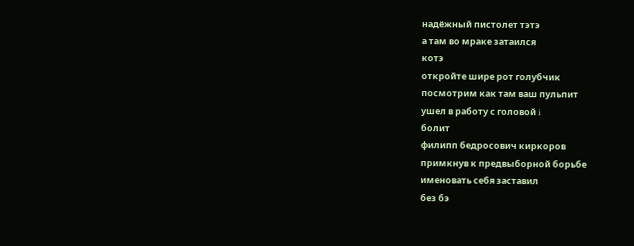надёжный пистолет тэтэ
а там во мраке затаился
котэ
откройте шире рот голубчик
посмотрим как там ваш пульпит
ушел в работу с головой i
болит
филипп бедросович киркоров
примкнув к предвыборной борьбе
именовать себя заставил
без бэ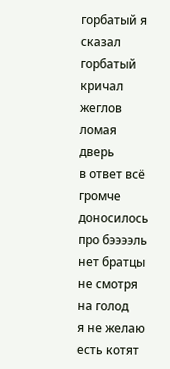горбатый я сказал горбатый
кричал жеглов ломая дверь
в ответ всё громче доносилось
про бээээль
нет братцы не смотря на голод
я не желаю есть котят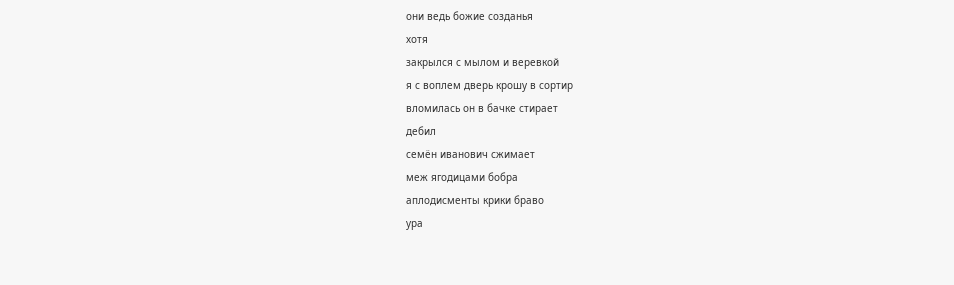они ведь божие созданья
хотя
закрылся с мылом и веревкой
я с воплем дверь крошу в сортир
вломилась он в бачке стирает
дебил
семён иванович сжимает
меж ягодицами бобра
аплодисменты крики браво
ура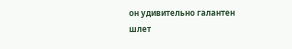он удивительно галантен
шлет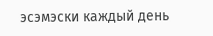эсэмэски каждый день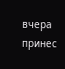вчера принес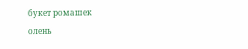букет ромашек
олень